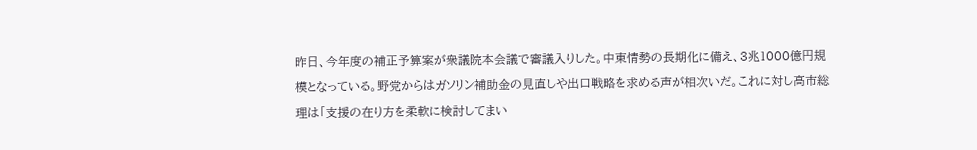昨日、今年度の補正予算案が衆議院本会議で審議入りした。中東情勢の長期化に備え、3兆1000億円規模となっている。野党からはガソリン補助金の見直しや出口戦略を求める声が相次いだ。これに対し高市総理は「支援の在り方を柔軟に検討してまい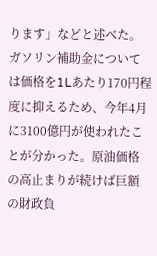ります」などと述べた。ガソリン補助金については価格を1Lあたり170円程度に抑えるため、今年4月に3100億円が使われたことが分かった。原油価格の高止まりが続けば巨額の財政負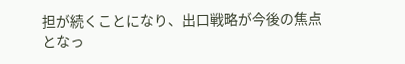担が続くことになり、出口戦略が今後の焦点となっ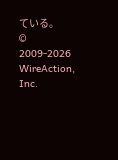ている。
© 2009-2026 WireAction, Inc.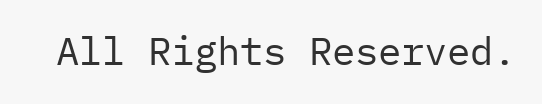All Rights Reserved.